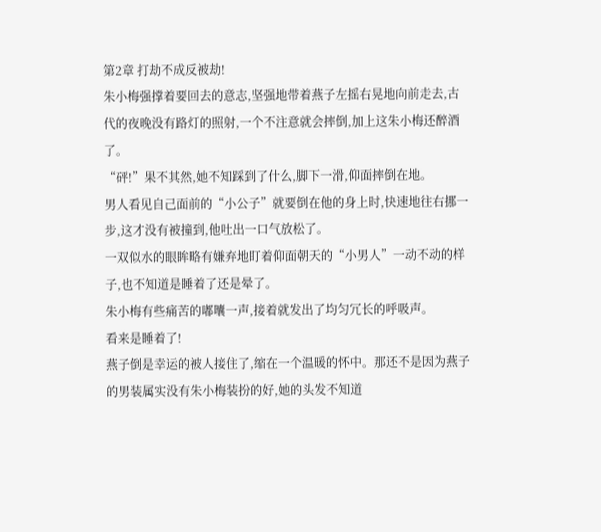第2章 打劫不成反被劫!
朱小梅强撑着要回去的意志,坚强地带着燕子左摇右晃地向前走去,古代的夜晚没有路灯的照射,一个不注意就会摔倒,加上这朱小梅还醉酒了。
“砰!”果不其然,她不知踩到了什么,脚下一滑,仰面摔倒在地。
男人看见自己面前的“小公子”就要倒在他的身上时,快速地往右挪一步,这才没有被撞到,他吐出一口气放松了。
一双似水的眼眸略有嫌弃地盯着仰面朝天的“小男人”一动不动的样子,也不知道是睡着了还是晕了。
朱小梅有些痛苦的嘟囔一声,接着就发出了均匀冗长的呼吸声。
看来是睡着了!
燕子倒是幸运的被人接住了,缩在一个温暖的怀中。那还不是因为燕子的男装属实没有朱小梅装扮的好,她的头发不知道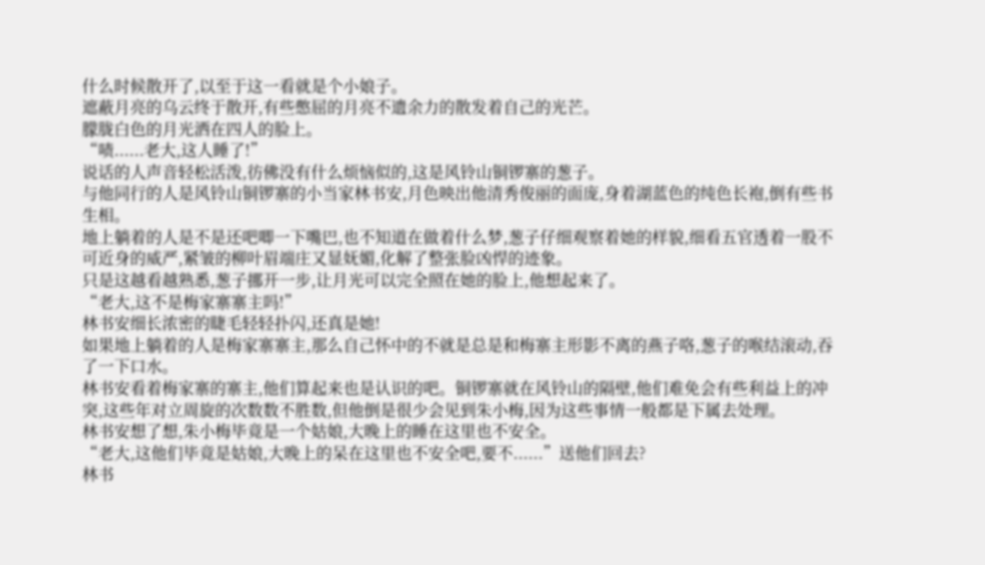什么时候散开了,以至于这一看就是个小娘子。
遮蔽月亮的乌云终于散开,有些憋屈的月亮不遗余力的散发着自己的光芒。
朦胧白色的月光洒在四人的脸上。
“啧......老大,这人睡了!”
说话的人声音轻松活泼,彷佛没有什么烦恼似的,这是风铃山铜锣寨的葱子。
与他同行的人是风铃山铜锣寨的小当家林书安,月色映出他清秀俊丽的面庞,身着湖蓝色的纯色长袍,倒有些书生相。
地上躺着的人是不是还吧唧一下嘴巴,也不知道在做着什么梦,葱子仔细观察着她的样貌,细看五官透着一股不可近身的威严,紧皱的柳叶眉端庄又显妩媚,化解了整张脸凶悍的迹象。
只是这越看越熟悉,葱子挪开一步,让月光可以完全照在她的脸上,他想起来了。
“老大,这不是梅家寨寨主吗!”
林书安细长浓密的睫毛轻轻扑闪,还真是她!
如果地上躺着的人是梅家寨寨主,那么自己怀中的不就是总是和梅寨主形影不离的燕子咯,葱子的喉结滚动,吞了一下口水。
林书安看着梅家寨的寨主,他们算起来也是认识的吧。铜锣寨就在风铃山的隔壁,他们难免会有些利益上的冲突,这些年对立周旋的次数数不胜数,但他倒是很少会见到朱小梅,因为这些事情一般都是下属去处理。
林书安想了想,朱小梅毕竟是一个姑娘,大晚上的睡在这里也不安全。
“老大,这他们毕竟是姑娘,大晚上的呆在这里也不安全吧,要不......”送他们回去?
林书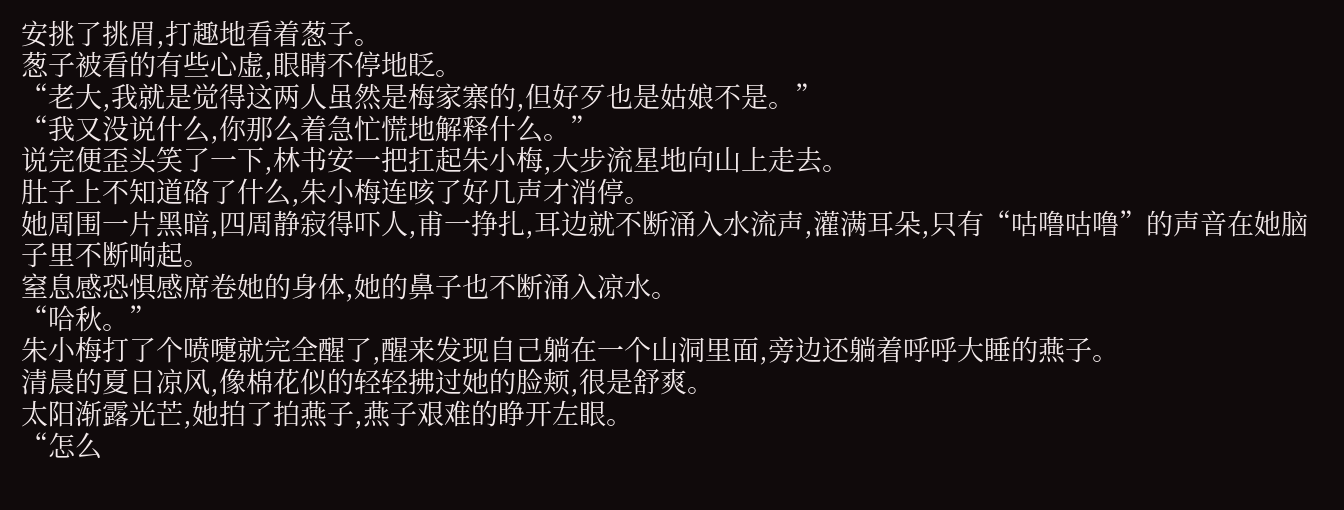安挑了挑眉,打趣地看着葱子。
葱子被看的有些心虚,眼睛不停地眨。
“老大,我就是觉得这两人虽然是梅家寨的,但好歹也是姑娘不是。”
“我又没说什么,你那么着急忙慌地解释什么。”
说完便歪头笑了一下,林书安一把扛起朱小梅,大步流星地向山上走去。
肚子上不知道硌了什么,朱小梅连咳了好几声才消停。
她周围一片黑暗,四周静寂得吓人,甫一挣扎,耳边就不断涌入水流声,灌满耳朵,只有“咕噜咕噜”的声音在她脑子里不断响起。
窒息感恐惧感席卷她的身体,她的鼻子也不断涌入凉水。
“哈秋。”
朱小梅打了个喷嚏就完全醒了,醒来发现自己躺在一个山洞里面,旁边还躺着呼呼大睡的燕子。
清晨的夏日凉风,像棉花似的轻轻拂过她的脸颊,很是舒爽。
太阳渐露光芒,她拍了拍燕子,燕子艰难的睁开左眼。
“怎么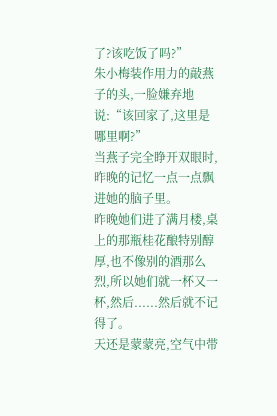了?该吃饭了吗?”
朱小梅装作用力的敲燕子的头,一脸嫌弃地说:“该回家了,这里是哪里啊?”
当燕子完全睁开双眼时,昨晚的记忆一点一点飘进她的脑子里。
昨晚她们进了满月楼,桌上的那瓶桂花酿特别醇厚,也不像别的酒那么烈,所以她们就一杯又一杯,然后......然后就不记得了。
天还是蒙蒙亮,空气中带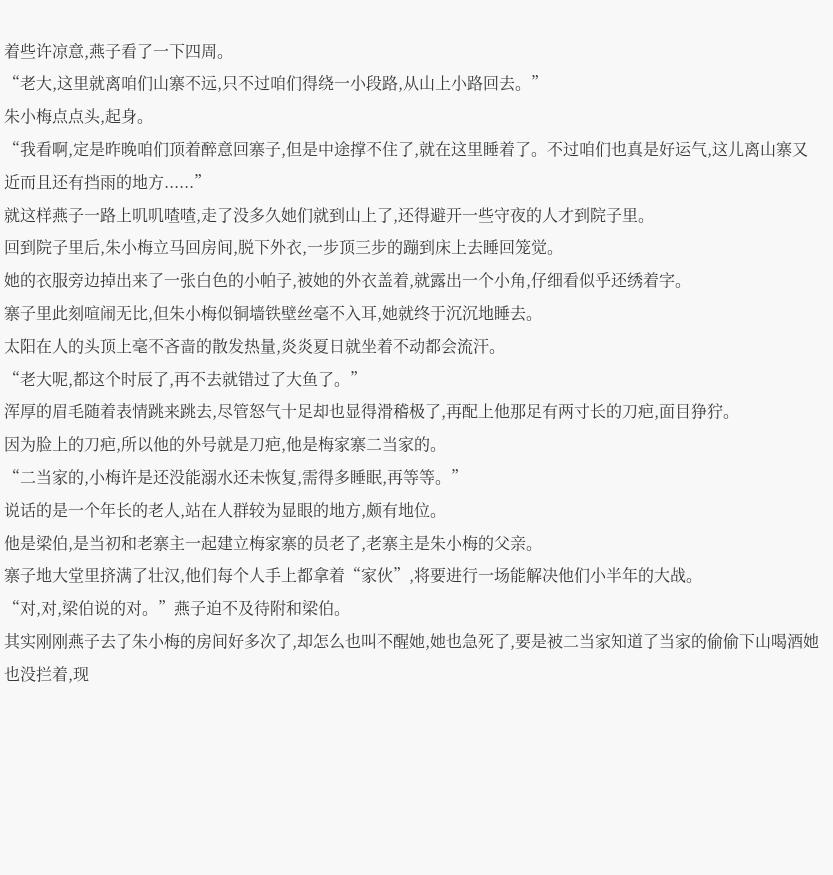着些许凉意,燕子看了一下四周。
“老大,这里就离咱们山寨不远,只不过咱们得绕一小段路,从山上小路回去。”
朱小梅点点头,起身。
“我看啊,定是昨晚咱们顶着醉意回寨子,但是中途撑不住了,就在这里睡着了。不过咱们也真是好运气,这儿离山寨又近而且还有挡雨的地方......”
就这样燕子一路上叽叽喳喳,走了没多久她们就到山上了,还得避开一些守夜的人才到院子里。
回到院子里后,朱小梅立马回房间,脱下外衣,一步顶三步的蹦到床上去睡回笼觉。
她的衣服旁边掉出来了一张白色的小帕子,被她的外衣盖着,就露出一个小角,仔细看似乎还绣着字。
寨子里此刻喧闹无比,但朱小梅似铜墙铁壁丝毫不入耳,她就终于沉沉地睡去。
太阳在人的头顶上毫不吝啬的散发热量,炎炎夏日就坐着不动都会流汗。
“老大呢,都这个时辰了,再不去就错过了大鱼了。”
浑厚的眉毛随着表情跳来跳去,尽管怒气十足却也显得滑稽极了,再配上他那足有两寸长的刀疤,面目狰狞。
因为脸上的刀疤,所以他的外号就是刀疤,他是梅家寨二当家的。
“二当家的,小梅许是还没能溺水还未恢复,需得多睡眠,再等等。”
说话的是一个年长的老人,站在人群较为显眼的地方,颇有地位。
他是梁伯,是当初和老寨主一起建立梅家寨的员老了,老寨主是朱小梅的父亲。
寨子地大堂里挤满了壮汉,他们每个人手上都拿着“家伙”,将要进行一场能解决他们小半年的大战。
“对,对,梁伯说的对。”燕子迫不及待附和梁伯。
其实刚刚燕子去了朱小梅的房间好多次了,却怎么也叫不醒她,她也急死了,要是被二当家知道了当家的偷偷下山喝酒她也没拦着,现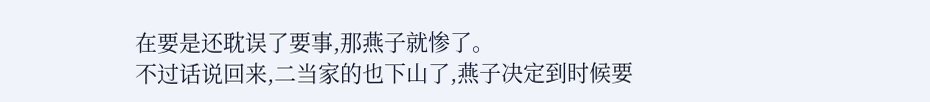在要是还耽误了要事,那燕子就惨了。
不过话说回来,二当家的也下山了,燕子决定到时候要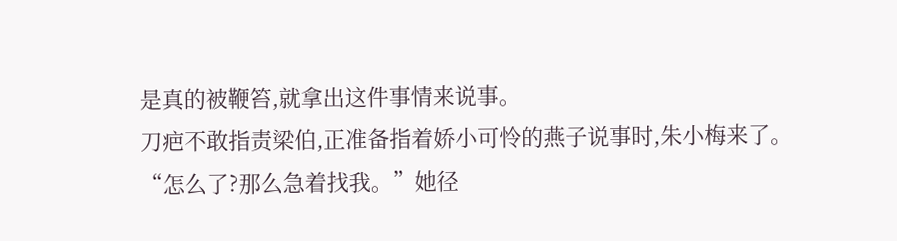是真的被鞭笞,就拿出这件事情来说事。
刀疤不敢指责梁伯,正准备指着娇小可怜的燕子说事时,朱小梅来了。
“怎么了?那么急着找我。”她径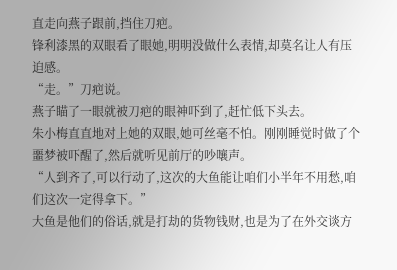直走向燕子跟前,挡住刀疤。
锋利漆黑的双眼看了眼她,明明没做什么表情,却莫名让人有压迫感。
“走。”刀疤说。
燕子瞄了一眼就被刀疤的眼神吓到了,赶忙低下头去。
朱小梅直直地对上她的双眼,她可丝毫不怕。刚刚睡觉时做了个噩梦被吓醒了,然后就听见前厅的吵嚷声。
“人到齐了,可以行动了,这次的大鱼能让咱们小半年不用愁,咱们这次一定得拿下。”
大鱼是他们的俗话,就是打劫的货物钱财,也是为了在外交谈方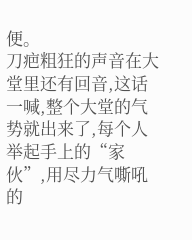便。
刀疤粗狂的声音在大堂里还有回音,这话一喊,整个大堂的气势就出来了,每个人举起手上的“家伙”,用尽力气嘶吼的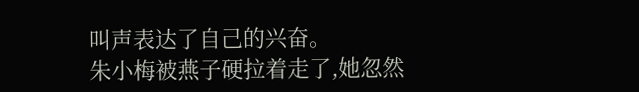叫声表达了自己的兴奋。
朱小梅被燕子硬拉着走了,她忽然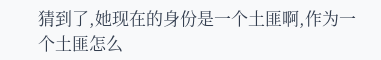猜到了,她现在的身份是一个土匪啊,作为一个土匪怎么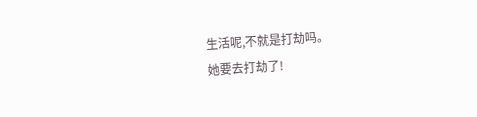生活呢,不就是打劫吗。
她要去打劫了!